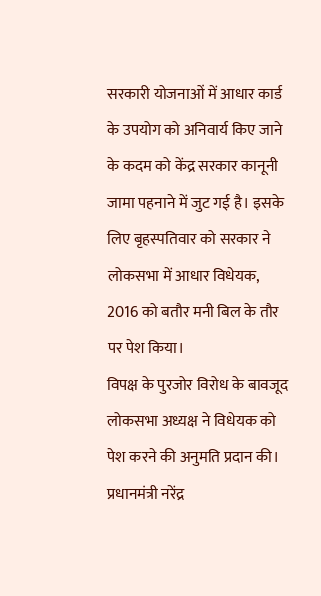सरकारी योजनाओं में आधार कार्ड के उपयोग को अनिवार्य किए जाने के कदम को केंद्र सरकार कानूनी जामा पहनाने में जुट गई है। इसके लिए बृहस्पतिवार को सरकार ने लोकसभा में आधार विधेयक, 2016 को बतौर मनी बिल के तौर पर पेश किया।
विपक्ष के पुरजोर विरोध के बावजूद लोकसभा अध्यक्ष ने विधेयक को पेश करने की अनुमति प्रदान की। प्रधानमंत्री नरेंद्र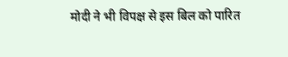मोदी ने भी विपक्ष से इस बिल को पारित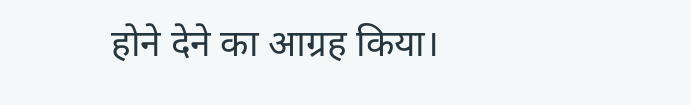होने देने का आग्रह किया।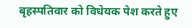बृहस्पतिवार को विधेयक पेश करते हुए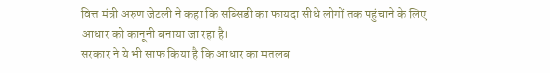वित्त मंत्री अरुण जेटली ने कहा कि सब्सिडी का फायदा सीधे लोगों तक पहुंचाने के लिए आधार को कानूनी बनाया जा रहा है।
सरकार ने ये भी साफ किया है कि आधार का मतलब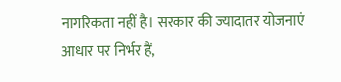नागरिकता नहीं है। सरकार की ज्यादातर योजनाएं आधार पर निर्भर हैं,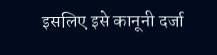इसलिए इसे कानूनी दर्जा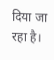दिया जा रहा है।